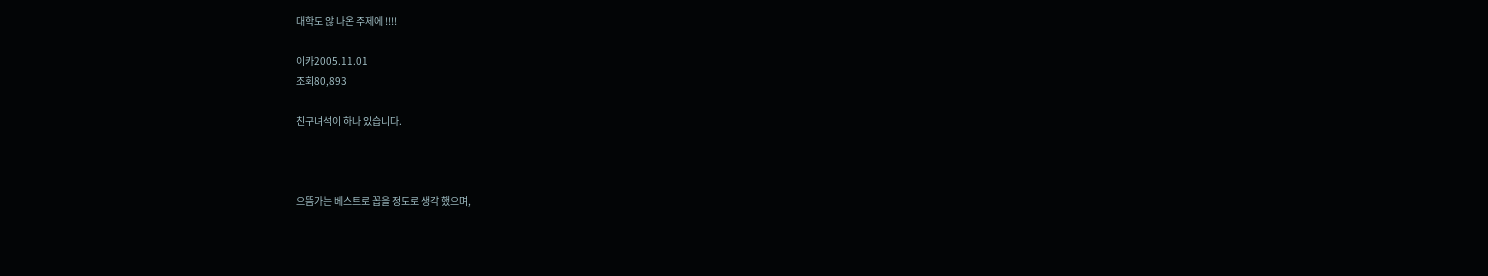대학도 않 나온 주제에 !!!!

이카2005.11.01
조회80,893

친구녀석이 하나 있습니다.



으뜸가는 베스트로 꼽을 정도로 생각 했으며,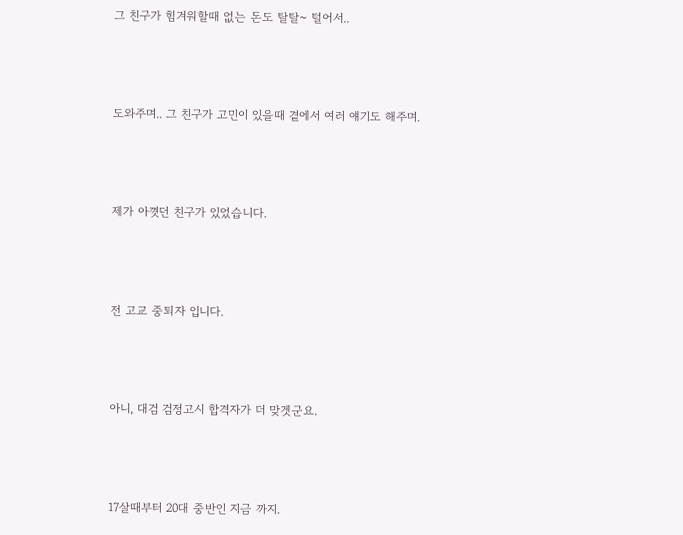그 친구가 힘겨워할때 없는 돈도 탈탈~ 털어서..



도와주며.. 그 친구가 고민이 있을때 곁에서 여러 얘기도 해주며.



제가 아꼇던 친구가 있었습니다.



전 고교 중퇴자 입니다.



아니, 대검 검정고시 합격자가 더 맞겟군요.



17살때부터 20대 중반인 지금 까지.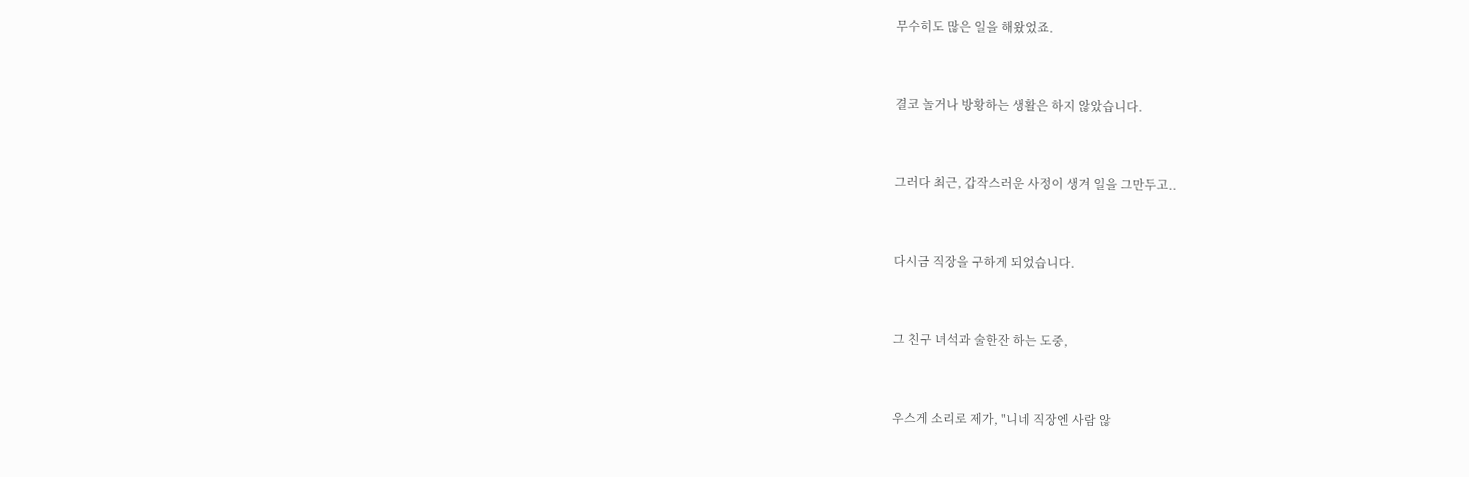무수히도 많은 일을 해왔었죠.



결코 놀거나 방황하는 생활은 하지 않았습니다.



그러다 최근, 갑작스러운 사정이 생겨 일을 그만두고..



다시금 직장을 구하게 되었습니다.



그 친구 녀석과 술한잔 하는 도중,



우스게 소리로 제가, "니네 직장엔 사람 않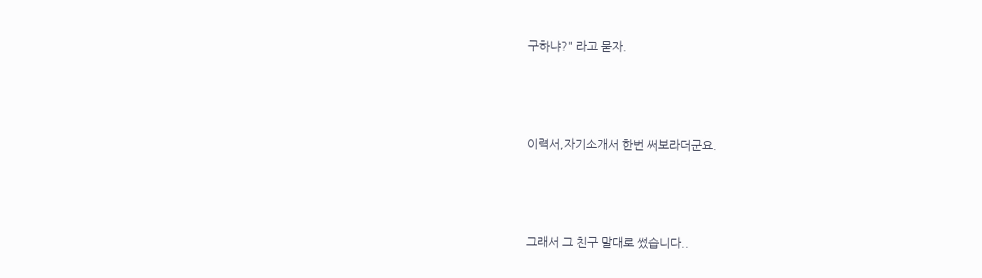구하냐?" 라고 묻자.



이력서,자기소개서 한번 써보라더군요.



그래서 그 친구 말대로 썼습니다..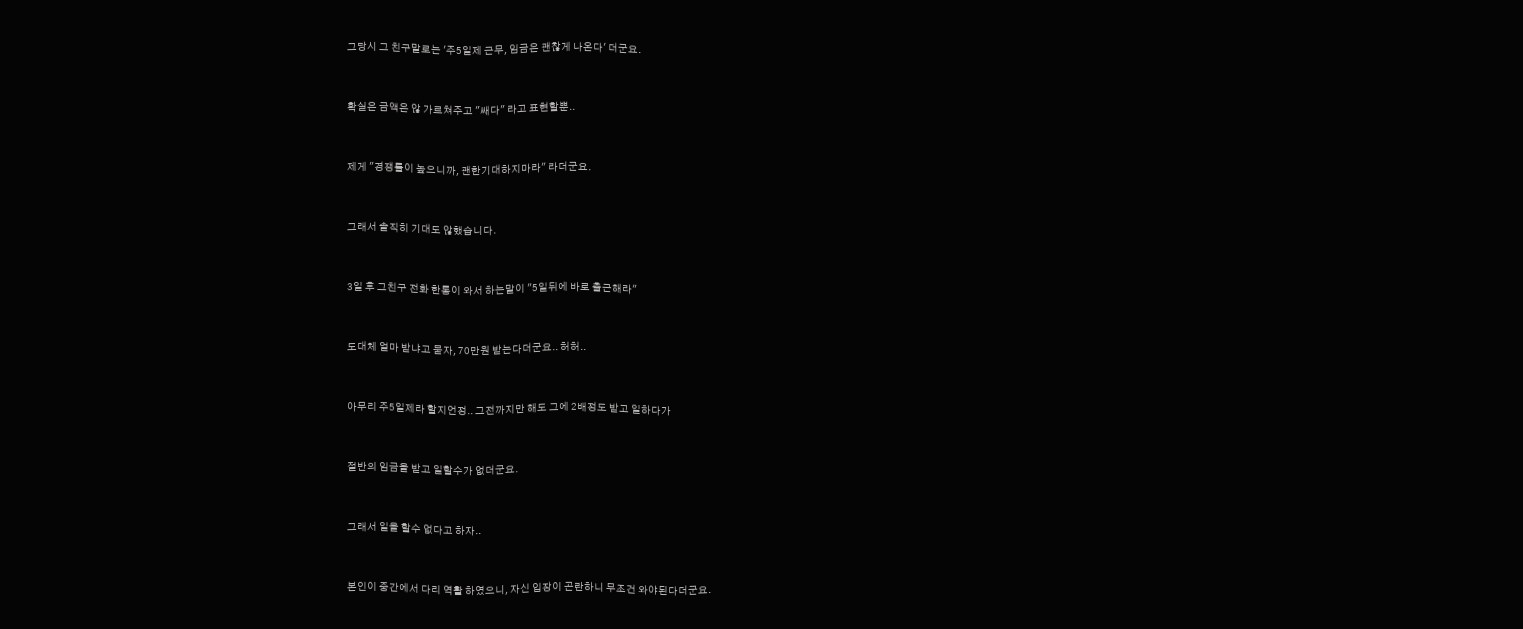그당시 그 친구말로는 '주5일제 근무, 임금은 괜찮게 나온다' 더군요.



확실은 금액은 않 가르쳐주고 "쌔다" 라고 표현할뿐..



제게 "경쟁률이 높으니까, 괜한기대하지마라" 라더군요.



그래서 솔직히 기대도 않했습니다.



3일 후 그친구 전화 한통이 와서 하는말이 "5일뒤에 바로 출근해라"



도대체 얼마 받냐고 묻자, 70만원 받는다더군요.. 허허..



아무리 주5일제라 할지언정.. 그전까지만 해도 그에 2배정도 받고 일하다가



절반의 임금을 받고 일할수가 없더군요.



그래서 일을 할수 없다고 하자..



본인이 중간에서 다리 역활 하였으니, 자신 입장이 곤란하니 무조건 와야된다더군요.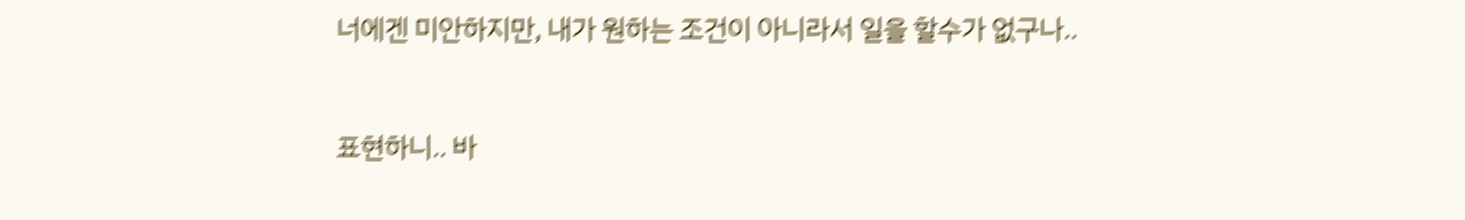너에겐 미안하지만, 내가 원하는 조건이 아니라서 일을 할수가 없구나..



표현하니.. 바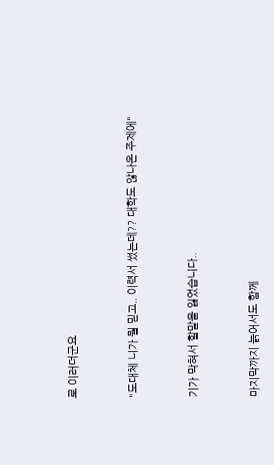로 이러더군요



"도대체 니가 뭘 믿고.. 이력서 썼는데?? 대학도 않나온 주제에"



기가 막혀서 할말을 잃었습니다..



마지막까지 늙어서도 함께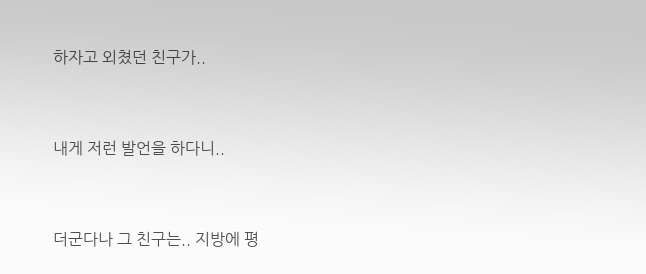하자고 외쳤던 친구가..



내게 저런 발언을 하다니..



더군다나 그 친구는.. 지방에 평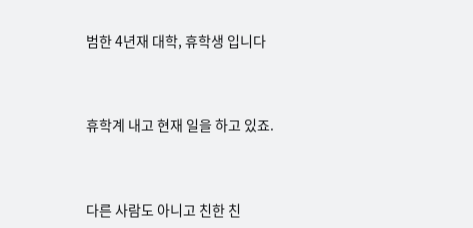범한 4년재 대학, 휴학생 입니다



휴학계 내고 현재 일을 하고 있죠.



다른 사람도 아니고 친한 친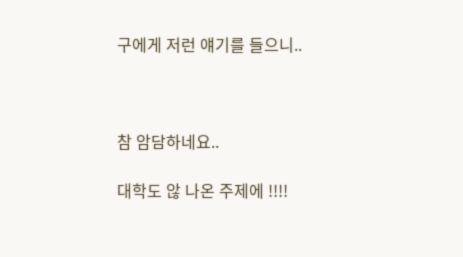구에게 저런 얘기를 들으니..



참 암담하네요..

대학도 않 나온 주제에 !!!!